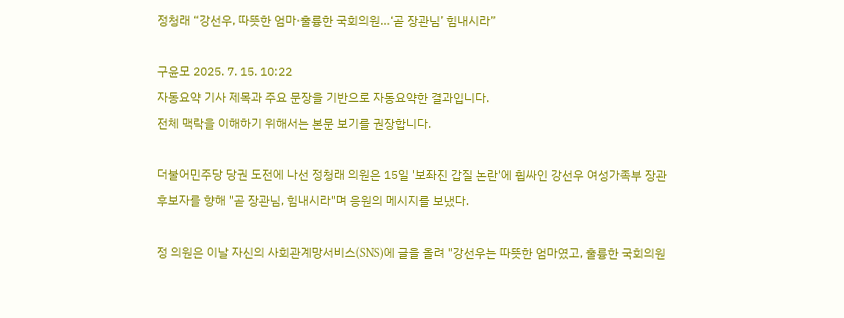정청래 “강선우, 따뜻한 엄마·훌륭한 국회의원…‘곧 장관님’ 힘내시라”

구윤모 2025. 7. 15. 10:22
자동요약 기사 제목과 주요 문장을 기반으로 자동요약한 결과입니다.
전체 맥락을 이해하기 위해서는 본문 보기를 권장합니다.

더불어민주당 당권 도전에 나선 정청래 의원은 15일 '보좌진 갑질 논란'에 휩싸인 강선우 여성가족부 장관 후보자를 향해 "곧 장관님, 힘내시라"며 응원의 메시지를 보냈다.

정 의원은 이날 자신의 사회관계망서비스(SNS)에 글을 올려 "강선우는 따뜻한 엄마였고, 훌륭한 국회의원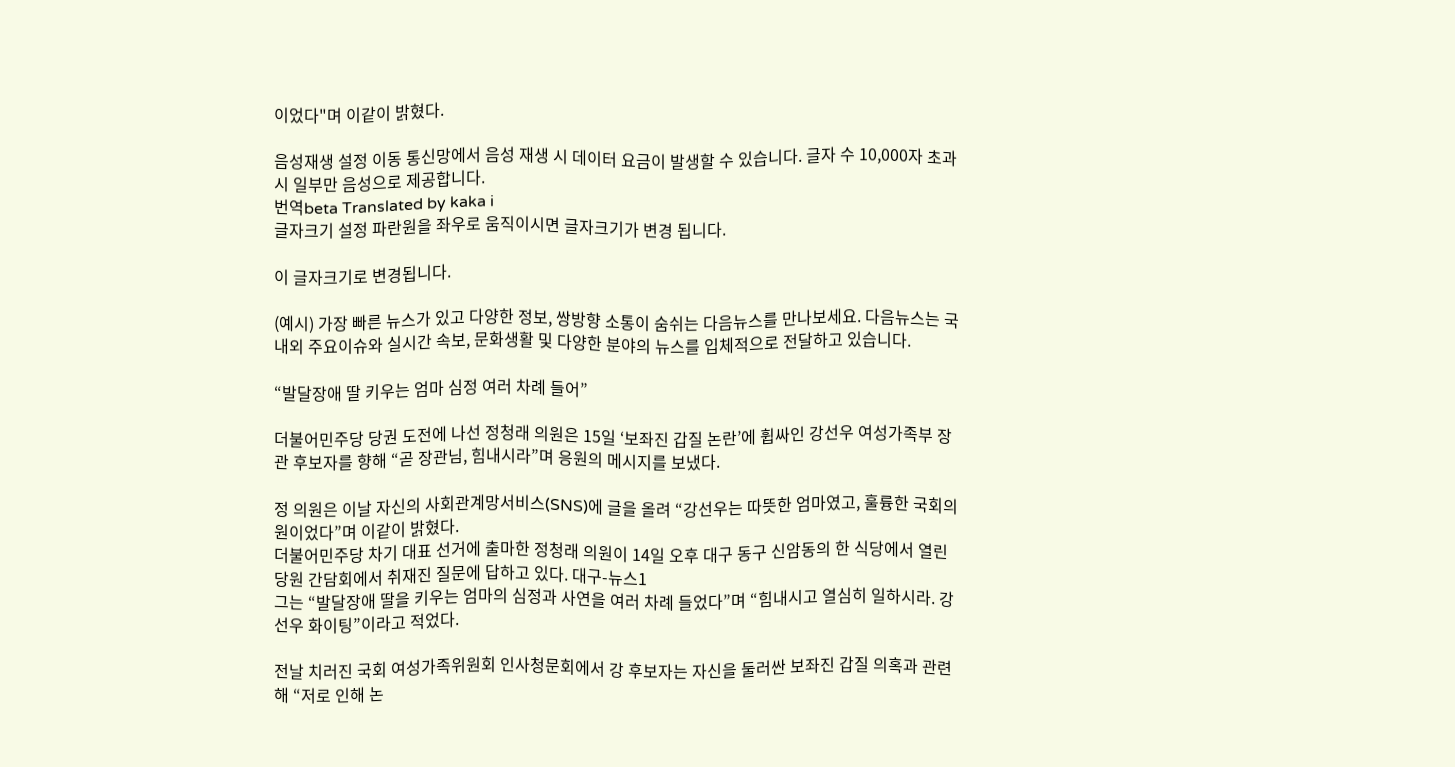이었다"며 이같이 밝혔다.

음성재생 설정 이동 통신망에서 음성 재생 시 데이터 요금이 발생할 수 있습니다. 글자 수 10,000자 초과 시 일부만 음성으로 제공합니다.
번역beta Translated by kaka i
글자크기 설정 파란원을 좌우로 움직이시면 글자크기가 변경 됩니다.

이 글자크기로 변경됩니다.

(예시) 가장 빠른 뉴스가 있고 다양한 정보, 쌍방향 소통이 숨쉬는 다음뉴스를 만나보세요. 다음뉴스는 국내외 주요이슈와 실시간 속보, 문화생활 및 다양한 분야의 뉴스를 입체적으로 전달하고 있습니다.

“발달장애 딸 키우는 엄마 심정 여러 차례 들어”

더불어민주당 당권 도전에 나선 정청래 의원은 15일 ‘보좌진 갑질 논란’에 휩싸인 강선우 여성가족부 장관 후보자를 향해 “곧 장관님, 힘내시라”며 응원의 메시지를 보냈다.

정 의원은 이날 자신의 사회관계망서비스(SNS)에 글을 올려 “강선우는 따뜻한 엄마였고, 훌륭한 국회의원이었다”며 이같이 밝혔다.
더불어민주당 차기 대표 선거에 출마한 정청래 의원이 14일 오후 대구 동구 신암동의 한 식당에서 열린 당원 간담회에서 취재진 질문에 답하고 있다. 대구-뉴스1
그는 “발달장애 딸을 키우는 엄마의 심정과 사연을 여러 차례 들었다”며 “힘내시고 열심히 일하시라. 강선우 화이팅”이라고 적었다.

전날 치러진 국회 여성가족위원회 인사청문회에서 강 후보자는 자신을 둘러싼 보좌진 갑질 의혹과 관련해 “저로 인해 논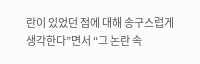란이 있었던 점에 대해 송구스럽게 생각한다”면서 “그 논란 속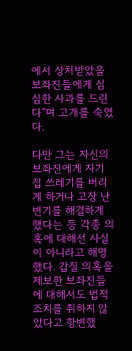에서 상처받았을 보좌진들에게 심심한 사과를 드린다”며 고개를 숙였다.

다만 그는 자신의 보좌진에게 자기 집 쓰레기를 버리게 하거나 고장 난 변기를 해결하게 했다는 등 각종 의혹에 대해선 사실이 아니라고 해명했다. 갑질 의혹을 제보한 보좌진들에 대해서도 법적 조치를 취하지 않았다고 항변했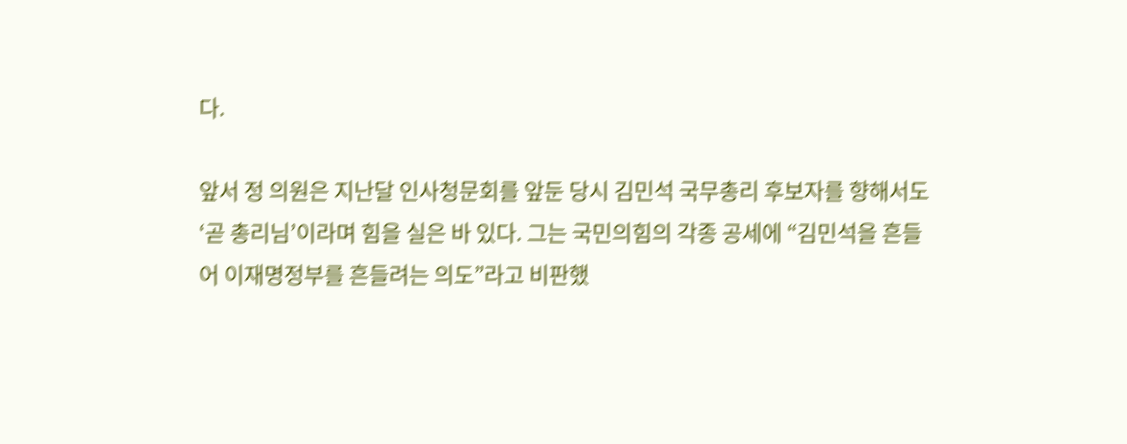다.

앞서 정 의원은 지난달 인사청문회를 앞둔 당시 김민석 국무총리 후보자를 향해서도 ‘곧 총리님’이라며 힘을 실은 바 있다. 그는 국민의힘의 각종 공세에 “김민석을 흔들어 이재명정부를 흔들려는 의도”라고 비판했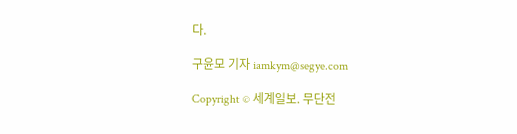다.

구윤모 기자 iamkym@segye.com

Copyright © 세계일보. 무단전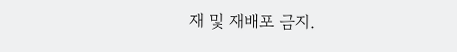재 및 재배포 금지.